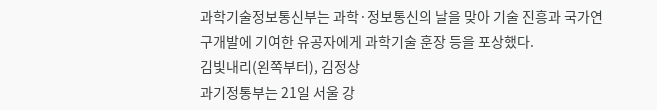과학기술정보통신부는 과학·정보통신의 날을 맞아 기술 진흥과 국가연구개발에 기여한 유공자에게 과학기술 훈장 등을 포상했다.
김빛내리(왼쪽부터), 김정상
과기정통부는 21일 서울 강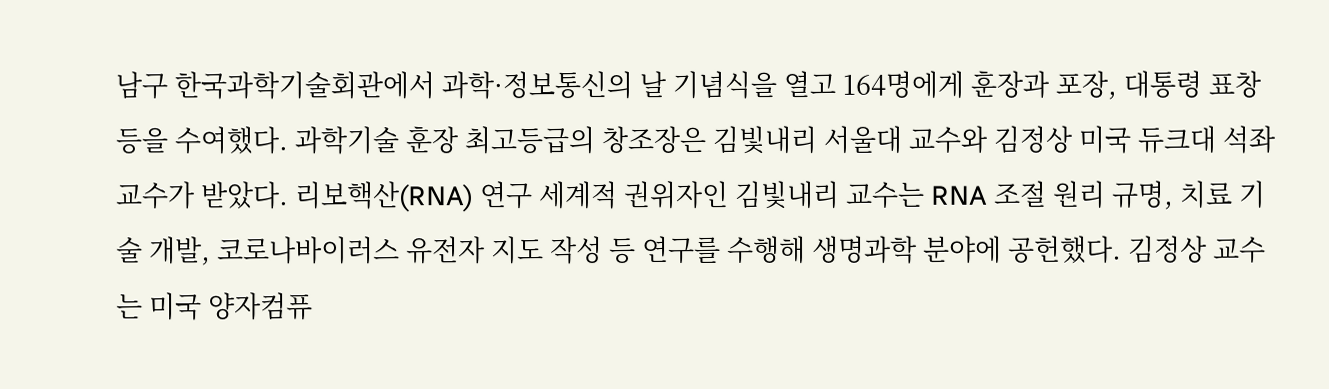남구 한국과학기술회관에서 과학·정보통신의 날 기념식을 열고 164명에게 훈장과 포장, 대통령 표창 등을 수여했다. 과학기술 훈장 최고등급의 창조장은 김빛내리 서울대 교수와 김정상 미국 듀크대 석좌교수가 받았다. 리보핵산(RNA) 연구 세계적 권위자인 김빛내리 교수는 RNA 조절 원리 규명, 치료 기술 개발, 코로나바이러스 유전자 지도 작성 등 연구를 수행해 생명과학 분야에 공헌했다. 김정상 교수는 미국 양자컴퓨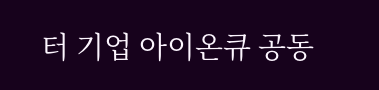터 기업 아이온큐 공동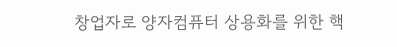창업자로 양자컴퓨터 상용화를 위한 핵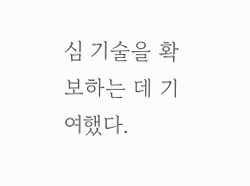심 기술을 확보하는 데 기여했다.